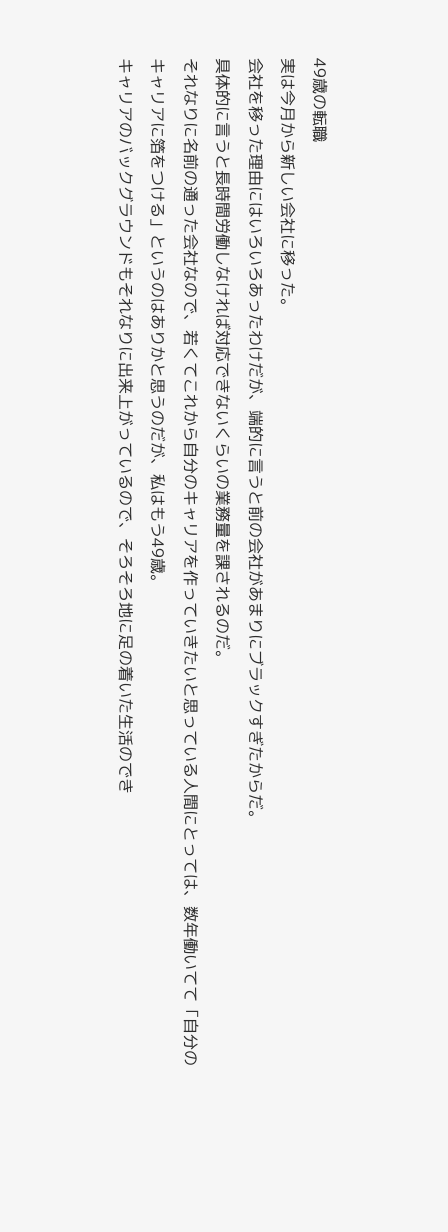49歳の転職
実は今月から新しい会社に移った。
会社を移った理由にはいろいろあったわけだが、端的に言うと前の会社があまりにブラックすぎたからだ。
具体的に言うと長時間労働しなければ対応できないくらいの業務量を課されるのだ。
それなりに名前の通った会社なので、若くてこれから自分のキャリアを作っていきたいと思っている人間にとっては、数年働いてて「自分のキャリアに箔をつける」というのはありかと思うのだが、私はもう49歳。
キャリアのバックグラウンドもそれなりに出来上がっているので、そろそろ地に足の着いた生活のでき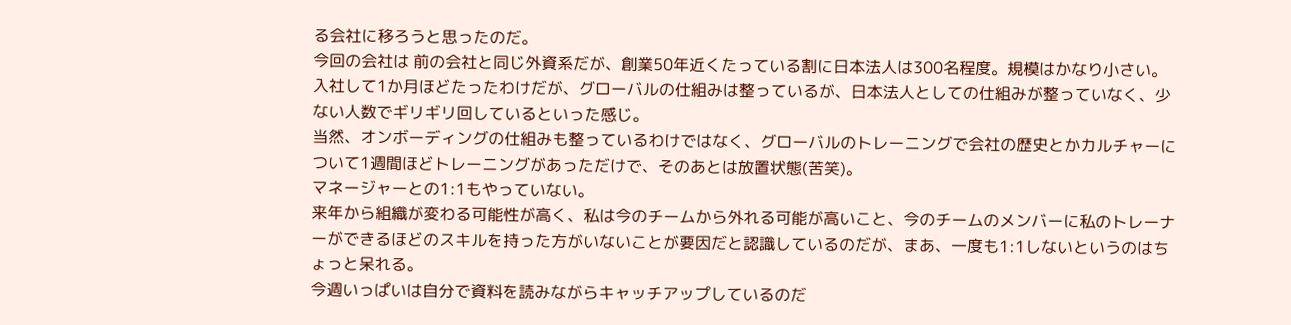る会社に移ろうと思ったのだ。
今回の会社は 前の会社と同じ外資系だが、創業50年近くたっている割に日本法人は300名程度。規模はかなり小さい。
入社して1か月ほどたったわけだが、グローバルの仕組みは整っているが、日本法人としての仕組みが整っていなく、少ない人数でギリギリ回しているといった感じ。
当然、オンボーディングの仕組みも整っているわけではなく、グローバルのトレーニングで会社の歴史とかカルチャーについて1週間ほどトレーニングがあっただけで、そのあとは放置状態(苦笑)。
マネージャーとの1:1もやっていない。
来年から組織が変わる可能性が高く、私は今のチームから外れる可能が高いこと、今のチームのメンバーに私のトレーナーができるほどのスキルを持った方がいないことが要因だと認識しているのだが、まあ、一度も1:1しないというのはちょっと呆れる。
今週いっぱいは自分で資料を読みながらキャッチアップしているのだ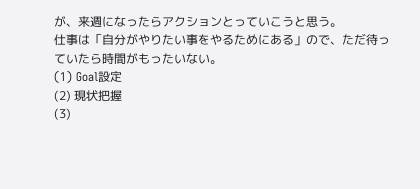が、来週になったらアクションとっていこうと思う。
仕事は「自分がやりたい事をやるためにある」ので、ただ待っていたら時間がもったいない。
(1) Goal設定
(2) 現状把握
(3)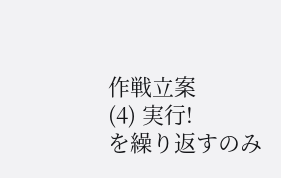作戦立案
(4) 実行!
を繰り返すのみ